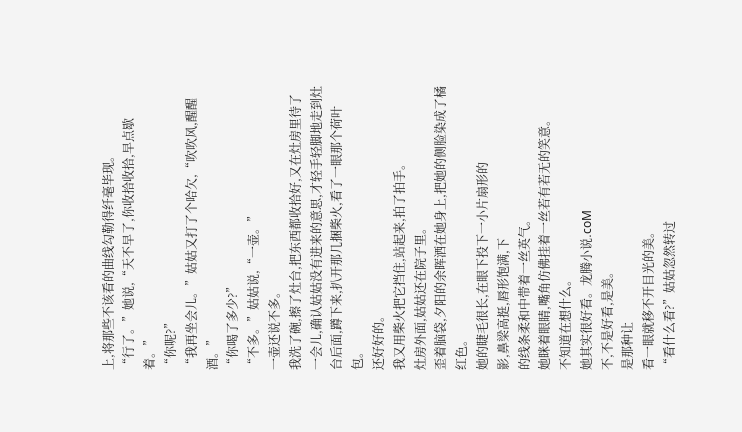上,将那些不该看的曲线勾勒得纤毫毕现。
“行了。”她说,“天不早了,你收拾收拾,早点歇着。”
“你呢?”
“我再坐会儿。”姑姑又打了个哈欠,“吹吹风,醒醒酒。”
“你喝了多少?”
“不多。”姑姑说,“一壶。”
一壶还说不多。
我洗了碗,擦了灶台,把东西都收拾好,又在灶房里待了一会儿,确认姑姑没有进来的意思,才轻手轻脚地走到灶台后面,蹲下来,扒开那几捆柴火,看了一眼那个荷叶包。
还好好的。
我又用柴火把它挡住,站起来,拍了拍手。
灶房外面,姑姑还在院子里。
歪着脑袋,夕阳的余晖洒在她身上,把她的侧脸染成了橘红色。
她的睫毛很长,在眼下投下一小片扇形的
影,鼻梁高挺,唇形饱满,下
的线条柔和中带着一丝英气。
她眯着眼睛,嘴角仿佛挂着一丝若有若无的笑意。
不知道在想什么。
她其实很好看。龙腾小说.coM
不,不是好看,是美。
是那种让
看一眼就移不开目光的美。
“看什么看?”姑姑忽然转过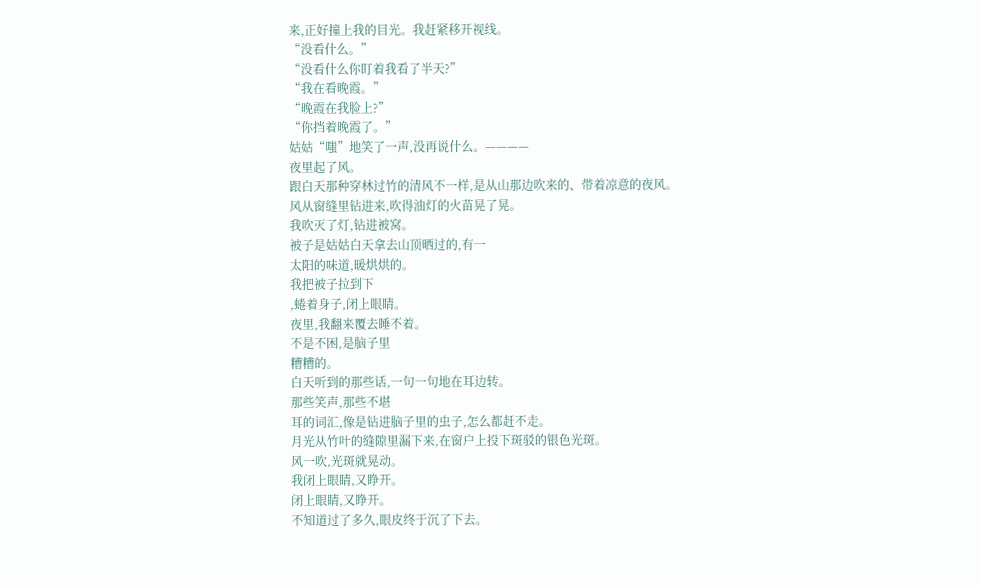来,正好撞上我的目光。我赶紧移开视线。
“没看什么。”
“没看什么你盯着我看了半天?”
“我在看晚霞。”
“晚霞在我脸上?”
“你挡着晚霞了。”
姑姑“嗤”地笑了一声,没再说什么。————
夜里起了风。
跟白天那种穿林过竹的清风不一样,是从山那边吹来的、带着凉意的夜风。
风从窗缝里钻进来,吹得油灯的火苗晃了晃。
我吹灭了灯,钻进被窝。
被子是姑姑白天拿去山顶晒过的,有一
太阳的味道,暖烘烘的。
我把被子拉到下
,蜷着身子,闭上眼睛。
夜里,我翻来覆去睡不着。
不是不困,是脑子里
糟糟的。
白天听到的那些话,一句一句地在耳边转。
那些笑声,那些不堪
耳的词汇,像是钻进脑子里的虫子,怎么都赶不走。
月光从竹叶的缝隙里漏下来,在窗户上投下斑驳的银色光斑。
风一吹,光斑就晃动。
我闭上眼睛,又睁开。
闭上眼睛,又睁开。
不知道过了多久,眼皮终于沉了下去。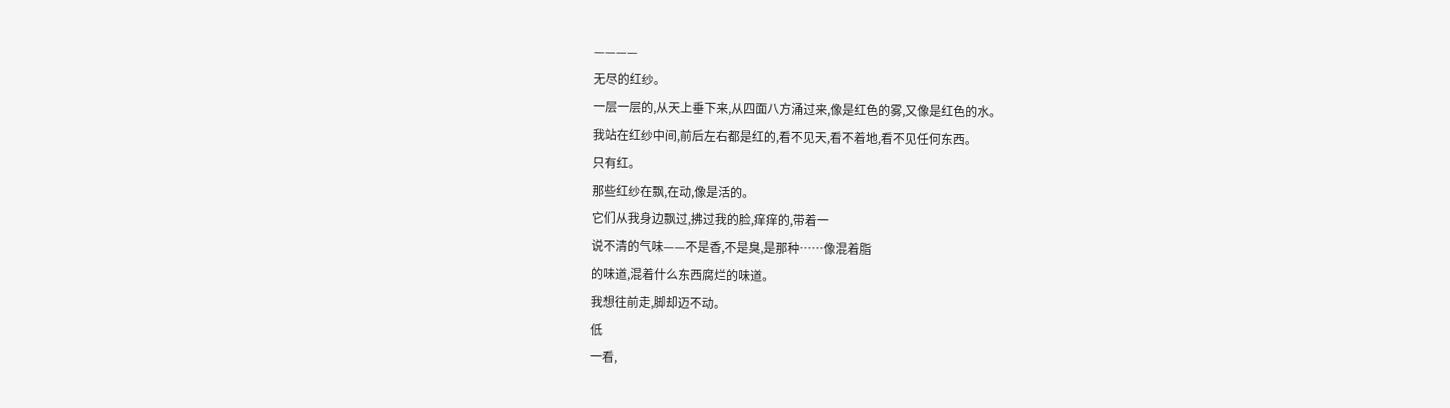————
无尽的红纱。
一层一层的,从天上垂下来,从四面八方涌过来,像是红色的雾,又像是红色的水。
我站在红纱中间,前后左右都是红的,看不见天,看不着地,看不见任何东西。
只有红。
那些红纱在飘,在动,像是活的。
它们从我身边飘过,拂过我的脸,痒痒的,带着一
说不清的气味——不是香,不是臭,是那种……像混着脂
的味道,混着什么东西腐烂的味道。
我想往前走,脚却迈不动。
低
一看,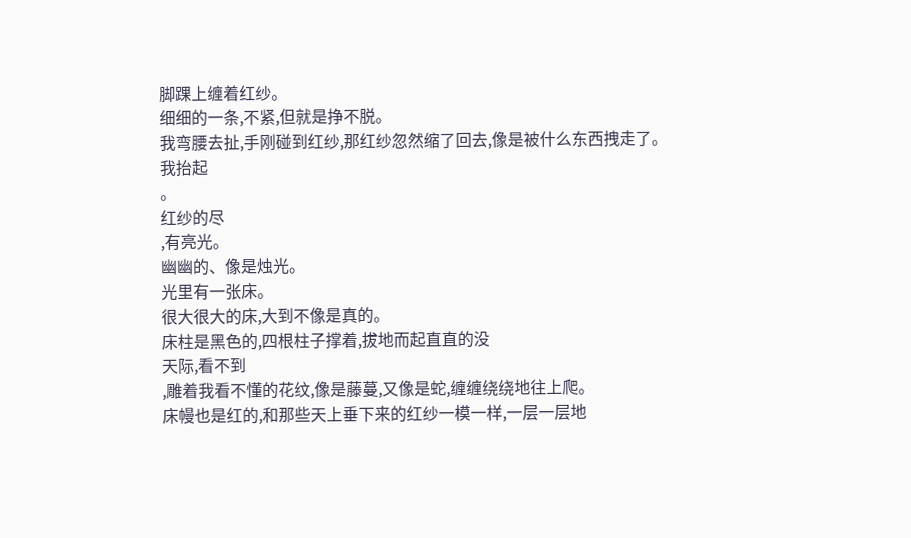脚踝上缠着红纱。
细细的一条,不紧,但就是挣不脱。
我弯腰去扯,手刚碰到红纱,那红纱忽然缩了回去,像是被什么东西拽走了。
我抬起
。
红纱的尽
,有亮光。
幽幽的、像是烛光。
光里有一张床。
很大很大的床,大到不像是真的。
床柱是黑色的,四根柱子撑着,拔地而起直直的没
天际,看不到
,雕着我看不懂的花纹,像是藤蔓,又像是蛇,缠缠绕绕地往上爬。
床幔也是红的,和那些天上垂下来的红纱一模一样,一层一层地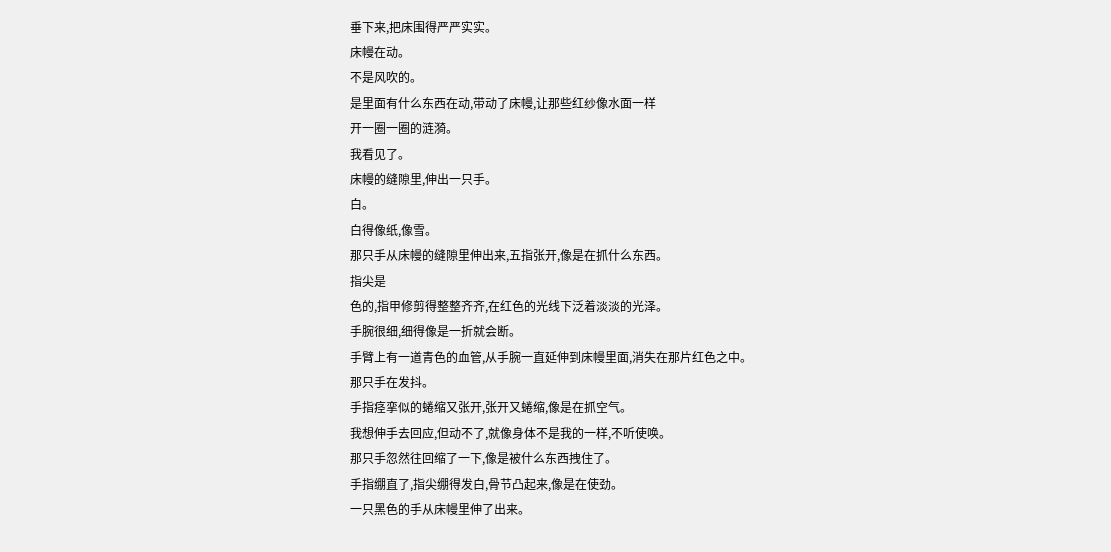垂下来,把床围得严严实实。
床幔在动。
不是风吹的。
是里面有什么东西在动,带动了床幔,让那些红纱像水面一样
开一圈一圈的涟漪。
我看见了。
床幔的缝隙里,伸出一只手。
白。
白得像纸,像雪。
那只手从床幔的缝隙里伸出来,五指张开,像是在抓什么东西。
指尖是
色的,指甲修剪得整整齐齐,在红色的光线下泛着淡淡的光泽。
手腕很细,细得像是一折就会断。
手臂上有一道青色的血管,从手腕一直延伸到床幔里面,消失在那片红色之中。
那只手在发抖。
手指痉挛似的蜷缩又张开,张开又蜷缩,像是在抓空气。
我想伸手去回应,但动不了,就像身体不是我的一样,不听使唤。
那只手忽然往回缩了一下,像是被什么东西拽住了。
手指绷直了,指尖绷得发白,骨节凸起来,像是在使劲。
一只黑色的手从床幔里伸了出来。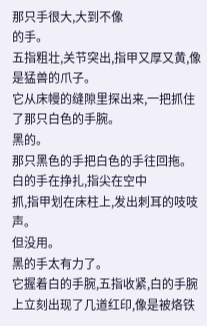那只手很大,大到不像
的手。
五指粗壮,关节突出,指甲又厚又黄,像是猛兽的爪子。
它从床幔的缝隙里探出来,一把抓住了那只白色的手腕。
黑的。
那只黑色的手把白色的手往回拖。
白的手在挣扎,指尖在空中
抓,指甲划在床柱上,发出刺耳的吱吱声。
但没用。
黑的手太有力了。
它握着白的手腕,五指收紧,白的手腕上立刻出现了几道红印,像是被烙铁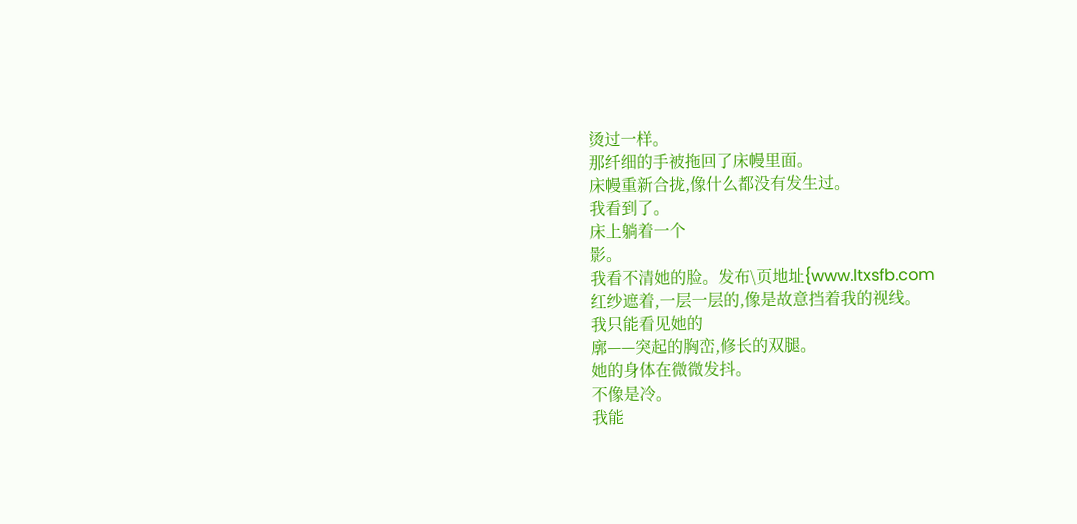烫过一样。
那纤细的手被拖回了床幔里面。
床幔重新合拢,像什么都没有发生过。
我看到了。
床上躺着一个
影。
我看不清她的脸。发布\页地址{www.ltxsfb.com
红纱遮着,一层一层的,像是故意挡着我的视线。
我只能看见她的
廓——突起的胸峦,修长的双腿。
她的身体在微微发抖。
不像是冷。
我能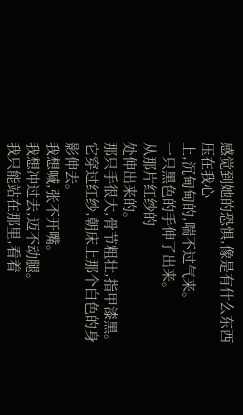感觉到她的恐惧,像是有什么东西压在我心
上,沉甸甸的,喘不过气来。
一只黑色的手伸了出来。
从那片红纱的
处伸出来的。
那只手很大,骨节粗壮,指甲漆黑。
它穿过红纱,朝床上那个白色的身影伸去。
我想喊,张不开嘴。
我想冲过去,迈不动腿。
我只能站在那里,看着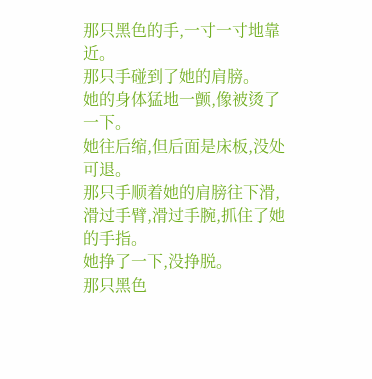那只黑色的手,一寸一寸地靠近。
那只手碰到了她的肩膀。
她的身体猛地一颤,像被烫了一下。
她往后缩,但后面是床板,没处可退。
那只手顺着她的肩膀往下滑,滑过手臂,滑过手腕,抓住了她的手指。
她挣了一下,没挣脱。
那只黑色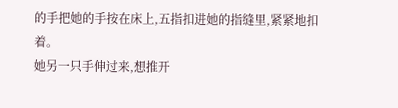的手把她的手按在床上,五指扣进她的指缝里,紧紧地扣着。
她另一只手伸过来,想推开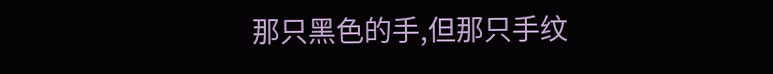那只黑色的手,但那只手纹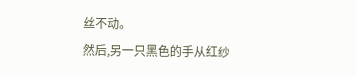丝不动。
然后,另一只黑色的手从红纱